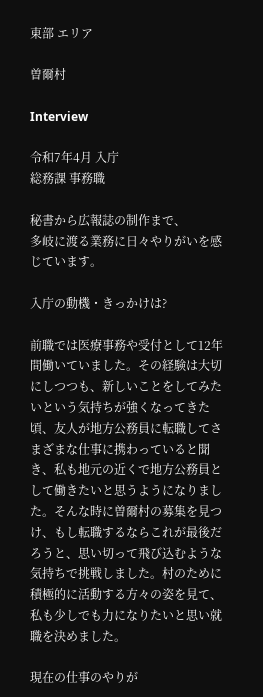東部 エリア

曽爾村

Interview

令和7年4月 入庁
総務課 事務職

秘書から広報誌の制作まで、
多岐に渡る業務に日々やりがいを感じています。

入庁の動機・きっかけは?

前職では医療事務や受付として12年間働いていました。その経験は大切にしつつも、新しいことをしてみたいという気持ちが強くなってきた頃、友人が地方公務員に転職してさまざまな仕事に携わっていると聞き、私も地元の近くで地方公務員として働きたいと思うようになりました。そんな時に曽爾村の募集を見つけ、もし転職するならこれが最後だろうと、思い切って飛び込むような気持ちで挑戦しました。村のために積極的に活動する方々の姿を見て、私も少しでも力になりたいと思い就職を決めました。

現在の仕事のやりが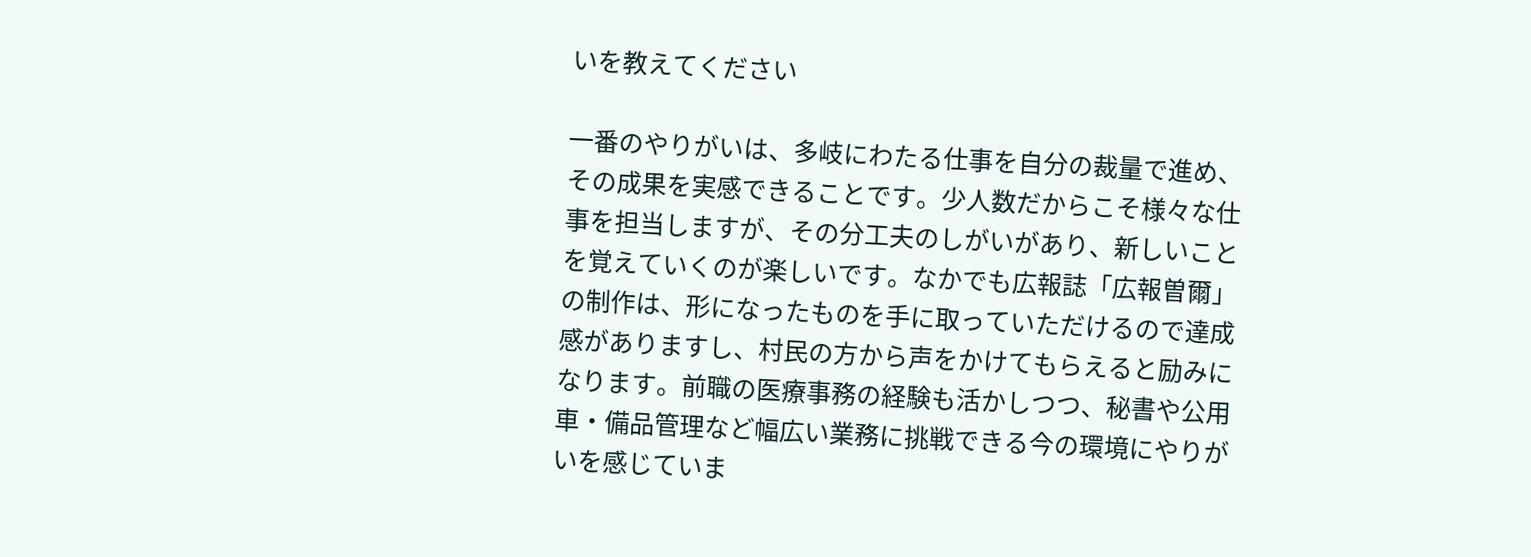いを教えてください

一番のやりがいは、多岐にわたる仕事を自分の裁量で進め、その成果を実感できることです。少人数だからこそ様々な仕事を担当しますが、その分工夫のしがいがあり、新しいことを覚えていくのが楽しいです。なかでも広報誌「広報曽爾」の制作は、形になったものを手に取っていただけるので達成感がありますし、村民の方から声をかけてもらえると励みになります。前職の医療事務の経験も活かしつつ、秘書や公用車・備品管理など幅広い業務に挑戦できる今の環境にやりがいを感じていま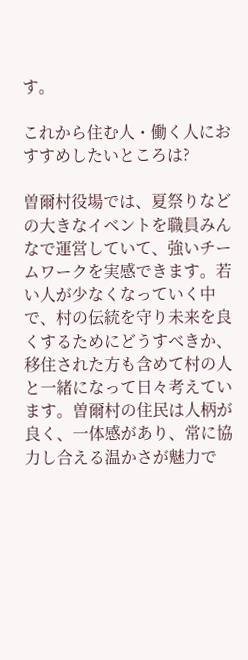す。

これから住む人・働く人におすすめしたいところは?

曽爾村役場では、夏祭りなどの大きなイベントを職員みんなで運営していて、強いチームワークを実感できます。若い人が少なくなっていく中で、村の伝統を守り未来を良くするためにどうすべきか、移住された方も含めて村の人と一緒になって日々考えています。曽爾村の住民は人柄が良く、一体感があり、常に協力し合える温かさが魅力で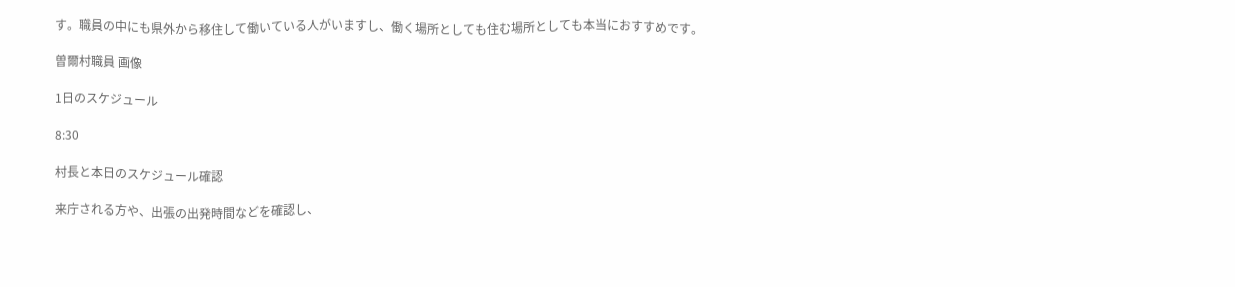す。職員の中にも県外から移住して働いている人がいますし、働く場所としても住む場所としても本当におすすめです。

曽爾村職員 画像

1日のスケジュール

8:30

村長と本日のスケジュール確認

来庁される方や、出張の出発時間などを確認し、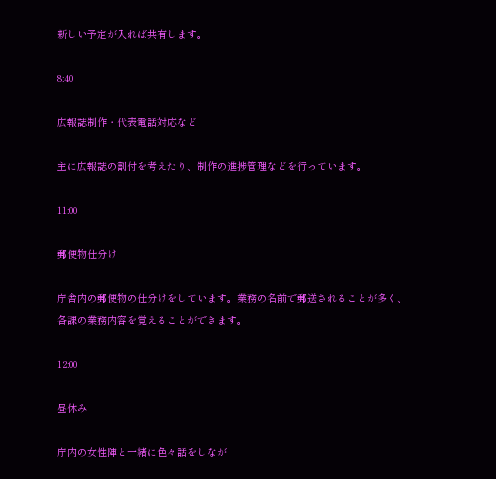新しい予定が入れば共有します。

8:40

広報誌制作・代表電話対応など

主に広報誌の割付を考えたり、制作の進捗管理などを行っています。

11:00

郵便物仕分け

庁舎内の郵便物の仕分けをしています。業務の名前で郵送されることが多く、各課の業務内容を覚えることができます。

12:00

昼休み

庁内の女性陣と一緒に色々話をしなが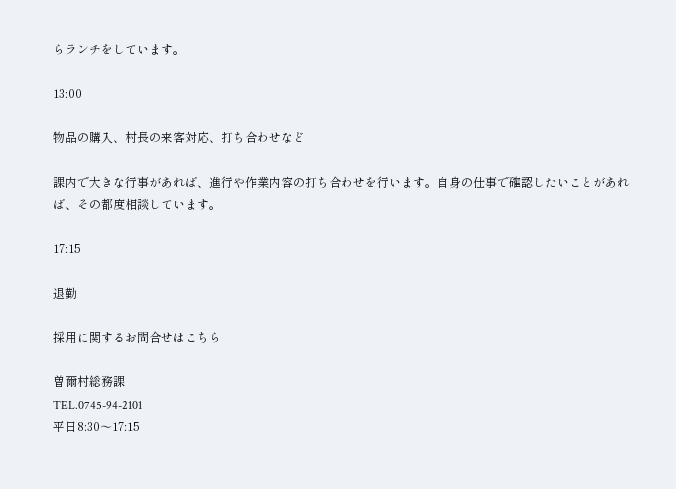らランチをしています。

13:00

物品の購入、村長の来客対応、打ち合わせなど

課内で大きな行事があれば、進行や作業内容の打ち合わせを行います。自身の仕事で確認したいことがあれば、その都度相談しています。

17:15

退勤

採用に関するお問合せはこちら

曽爾村総務課
TEL.0745-94-2101
平日8:30〜17:15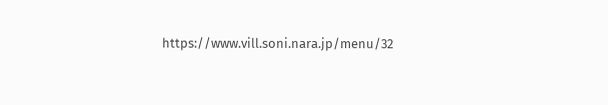https://www.vill.soni.nara.jp/menu/32